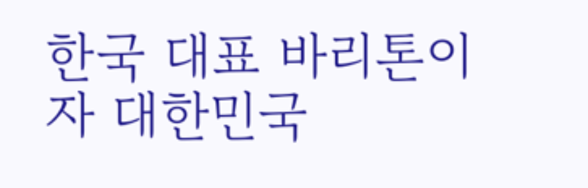한국 대표 바리톤이자 대한민국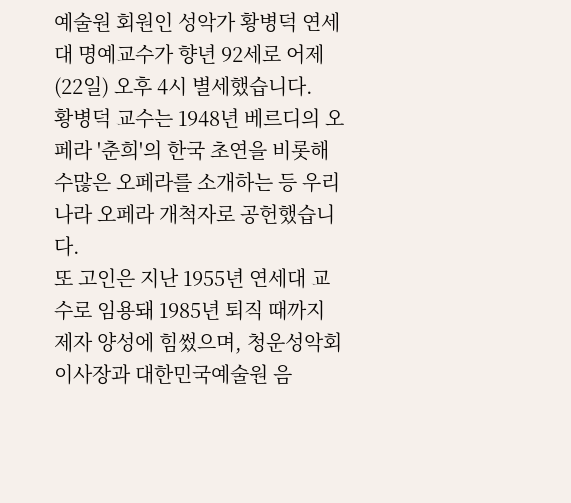예술원 회원인 성악가 황병덕 연세대 명예교수가 향년 92세로 어제(22일) 오후 4시 별세했습니다.
황병덕 교수는 1948년 베르디의 오페라 '춘희'의 한국 초연을 비롯해 수많은 오페라를 소개하는 등 우리나라 오페라 개척자로 공헌했습니다.
또 고인은 지난 1955년 연세대 교수로 임용돼 1985년 퇴직 때까지 제자 양성에 힘썼으며, 청운성악회 이사장과 대한민국예술원 음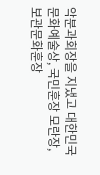악분과회장을 지냈고 대한민국문화예술상, 국민훈장 모란장, 보관문화훈장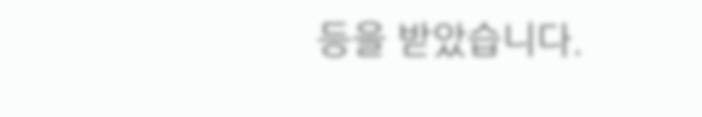등을 받았습니다.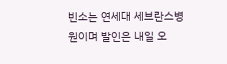빈소는 연세대 세브란스병원이며 발인은 내일 오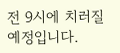전 9시에 치러질 예정입니다.